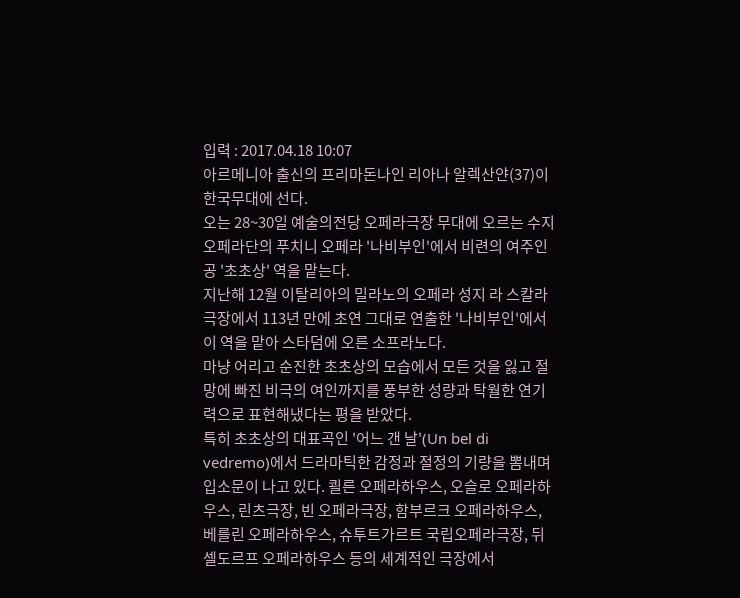입력 : 2017.04.18 10:07
아르메니아 출신의 프리마돈나인 리아나 알렉산얀(37)이 한국무대에 선다.
오는 28~30일 예술의전당 오페라극장 무대에 오르는 수지오페라단의 푸치니 오페라 '나비부인'에서 비련의 여주인공 '초초상' 역을 맡는다.
지난해 12월 이탈리아의 밀라노의 오페라 성지 라 스칼라 극장에서 113년 만에 초연 그대로 연출한 '나비부인'에서 이 역을 맡아 스타덤에 오른 소프라노다.
마냥 어리고 순진한 초초상의 모습에서 모든 것을 잃고 절망에 빠진 비극의 여인까지를 풍부한 성량과 탁월한 연기력으로 표현해냈다는 평을 받았다.
특히 초초상의 대표곡인 '어느 갠 날'(Un bel di vedremo)에서 드라마틱한 감정과 절정의 기량을 뽐내며 입소문이 나고 있다. 쾰른 오페라하우스, 오슬로 오페라하우스, 린츠극장, 빈 오페라극장, 함부르크 오페라하우스, 베를린 오페라하우스, 슈투트가르트 국립오페라극장, 뒤셀도르프 오페라하우스 등의 세계적인 극장에서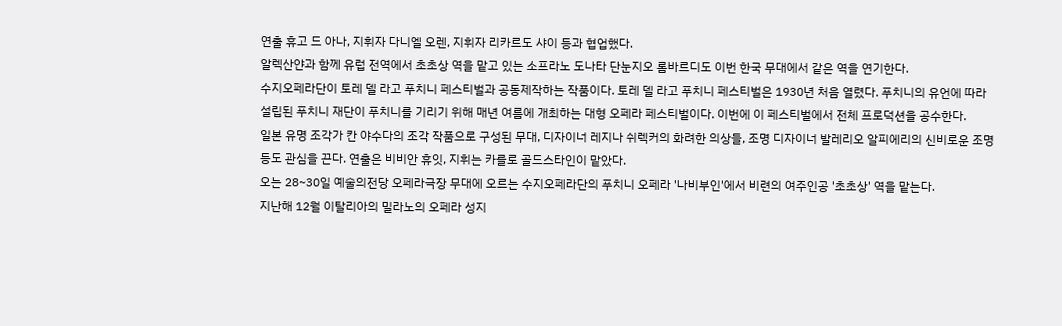연출 휴고 드 아나, 지휘자 다니엘 오렌, 지휘자 리카르도 샤이 등과 협업했다.
알렉산얀과 함께 유럽 전역에서 초초상 역을 맡고 있는 소프라노 도나타 단눈지오 롬바르디도 이번 한국 무대에서 같은 역을 연기한다.
수지오페라단이 토레 델 라고 푸치니 페스티벌과 공동제작하는 작품이다. 토레 델 라고 푸치니 페스티벌은 1930년 처음 열렸다. 푸치니의 유언에 따라 설립된 푸치니 재단이 푸치니를 기리기 위해 매년 여름에 개최하는 대형 오페라 페스티벌이다. 이번에 이 페스티벌에서 전체 프로덕션을 공수한다.
일본 유명 조각가 칸 야수다의 조각 작품으로 구성된 무대, 디자이너 레지나 쉬렉커의 화려한 의상들, 조명 디자이너 발레리오 알피에리의 신비로운 조명 등도 관심을 끈다. 연출은 비비안 휴잇, 지휘는 카를로 골드스타인이 맡았다.
오는 28~30일 예술의전당 오페라극장 무대에 오르는 수지오페라단의 푸치니 오페라 '나비부인'에서 비련의 여주인공 '초초상' 역을 맡는다.
지난해 12월 이탈리아의 밀라노의 오페라 성지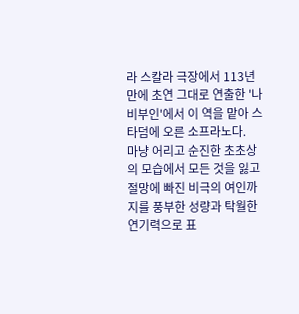라 스칼라 극장에서 113년 만에 초연 그대로 연출한 '나비부인'에서 이 역을 맡아 스타덤에 오른 소프라노다.
마냥 어리고 순진한 초초상의 모습에서 모든 것을 잃고 절망에 빠진 비극의 여인까지를 풍부한 성량과 탁월한 연기력으로 표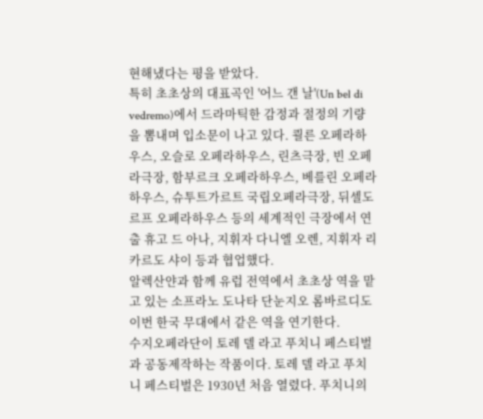현해냈다는 평을 받았다.
특히 초초상의 대표곡인 '어느 갠 날'(Un bel di vedremo)에서 드라마틱한 감정과 절정의 기량을 뽐내며 입소문이 나고 있다. 쾰른 오페라하우스, 오슬로 오페라하우스, 린츠극장, 빈 오페라극장, 함부르크 오페라하우스, 베를린 오페라하우스, 슈투트가르트 국립오페라극장, 뒤셀도르프 오페라하우스 등의 세계적인 극장에서 연출 휴고 드 아나, 지휘자 다니엘 오렌, 지휘자 리카르도 샤이 등과 협업했다.
알렉산얀과 함께 유럽 전역에서 초초상 역을 맡고 있는 소프라노 도나타 단눈지오 롬바르디도 이번 한국 무대에서 같은 역을 연기한다.
수지오페라단이 토레 델 라고 푸치니 페스티벌과 공동제작하는 작품이다. 토레 델 라고 푸치니 페스티벌은 1930년 처음 열렸다. 푸치니의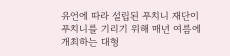유언에 따라 설립된 푸치니 재단이 푸치니를 기리기 위해 매년 여름에 개최하는 대형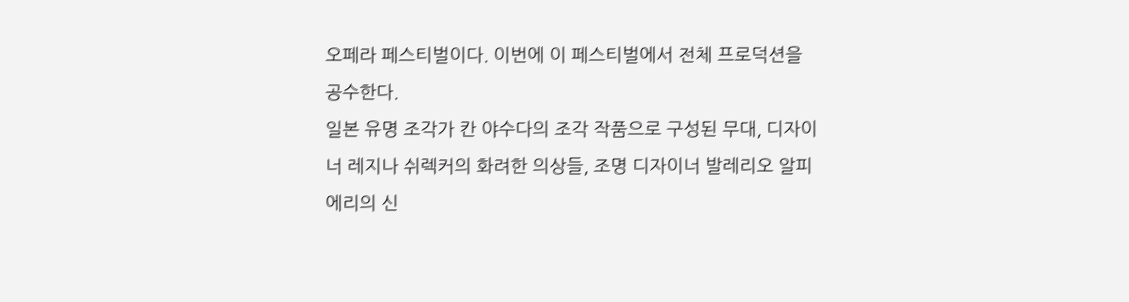오페라 페스티벌이다. 이번에 이 페스티벌에서 전체 프로덕션을 공수한다.
일본 유명 조각가 칸 야수다의 조각 작품으로 구성된 무대, 디자이너 레지나 쉬렉커의 화려한 의상들, 조명 디자이너 발레리오 알피에리의 신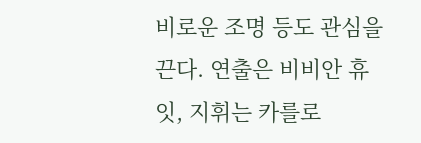비로운 조명 등도 관심을 끈다. 연출은 비비안 휴잇, 지휘는 카를로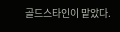골드스타인이 맡았다.